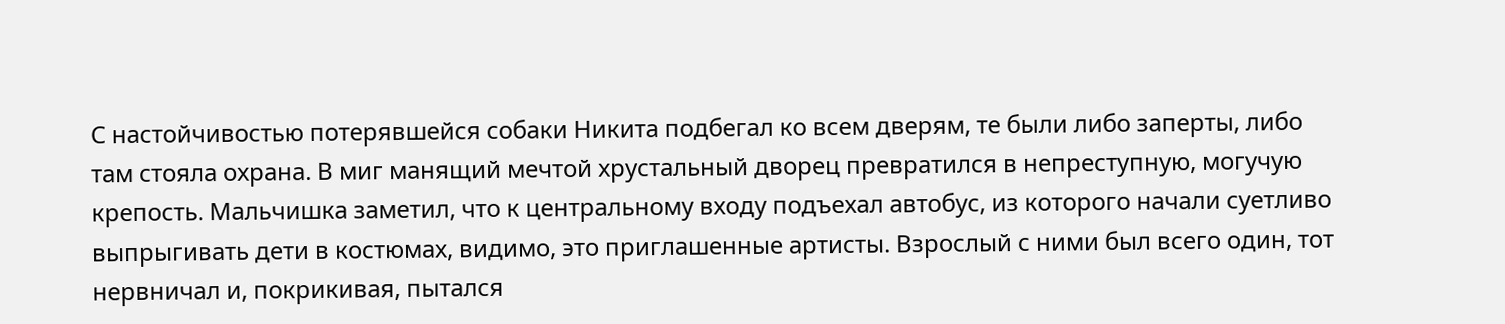С настойчивостью потерявшейся собаки Никита подбегал ко всем дверям, те были либо заперты, либо там стояла охрана. В миг манящий мечтой хрустальный дворец превратился в непреступную, могучую крепость. Мальчишка заметил, что к центральному входу подъехал автобус, из которого начали суетливо выпрыгивать дети в костюмах, видимо, это приглашенные артисты. Взрослый с ними был всего один, тот нервничал и, покрикивая, пытался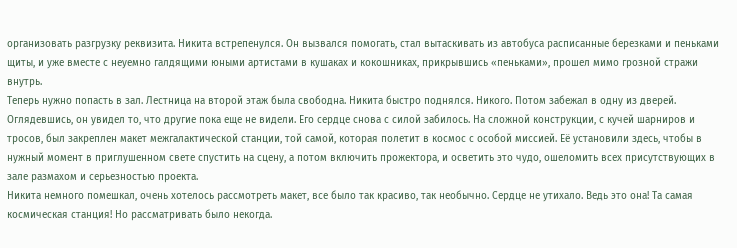организовать разгрузку реквизита. Никита встрепенулся. Он вызвался помогать, стал вытаскивать из автобуса расписанные березками и пеньками щиты, и уже вместе с неуемно галдящими юными артистами в кушаках и кокошниках, прикрывшись «пеньками», прошел мимо грозной стражи внутрь.
Теперь нужно попасть в зал. Лестница на второй этаж была свободна. Никита быстро поднялся. Никого. Потом забежал в одну из дверей. Оглядевшись, он увидел то, что другие пока еще не видели. Его сердце снова с силой забилось. На сложной конструкции, с кучей шарниров и тросов, был закреплен макет межгалактической станции, той самой, которая полетит в космос с особой миссией. Её установили здесь, чтобы в нужный момент в приглушенном свете спустить на сцену, а потом включить прожектора, и осветить это чудо, ошеломить всех присутствующих в зале размахом и серьезностью проекта.
Никита немного помешкал, очень хотелось рассмотреть макет, все было так красиво, так необычно. Сердце не утихало. Ведь это она! Та самая космическая станция! Но рассматривать было некогда.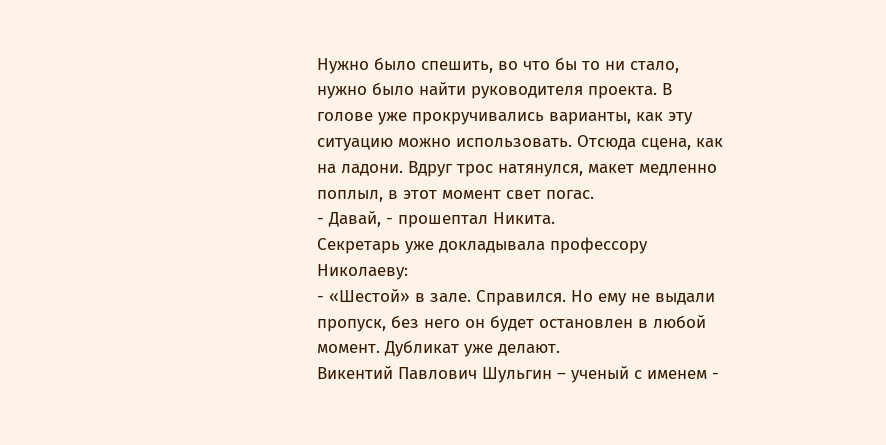Нужно было спешить, во что бы то ни стало, нужно было найти руководителя проекта. В голове уже прокручивались варианты, как эту ситуацию можно использовать. Отсюда сцена, как на ладони. Вдруг трос натянулся, макет медленно поплыл, в этот момент свет погас.
- Давай, - прошептал Никита.
Секретарь уже докладывала профессору Николаеву:
- «Шестой» в зале. Справился. Но ему не выдали пропуск, без него он будет остановлен в любой момент. Дубликат уже делают.
Викентий Павлович Шульгин – ученый с именем -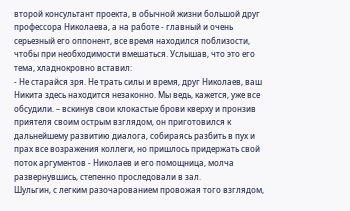второй консультант проекта, в обычной жизни большой друг профессора Николаева, а на работе - главный и очень серьезный его оппонент, все время находился поблизости, чтобы при необходимости вмешаться. Услышав, что это его тема, хладнокровно вставил:
- Не старайся зря. Не трать силы и время, друг Николаев, ваш Никита здесь находится незаконно. Мы ведь, кажется, уже все обсудили. – вскинув свои клокастые брови кверху и пронзив приятеля своим острым взглядом, он приготовился к дальнейшему развитию диалога, собираясь разбить в пух и прах все возражения коллеги, но пришлось придержать свой поток аргументов - Николаев и его помощница, молча развернувшись, степенно проследовали в зал.
Шульгин, с легким разочарованием провожая того взглядом,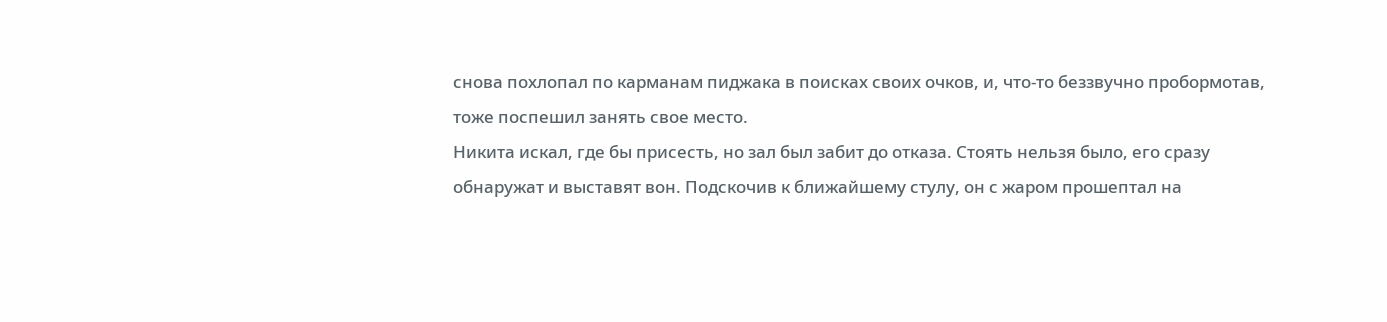снова похлопал по карманам пиджака в поисках своих очков, и, что-то беззвучно пробормотав, тоже поспешил занять свое место.
Никита искал, где бы присесть, но зал был забит до отказа. Стоять нельзя было, его сразу обнаружат и выставят вон. Подскочив к ближайшему стулу, он с жаром прошептал на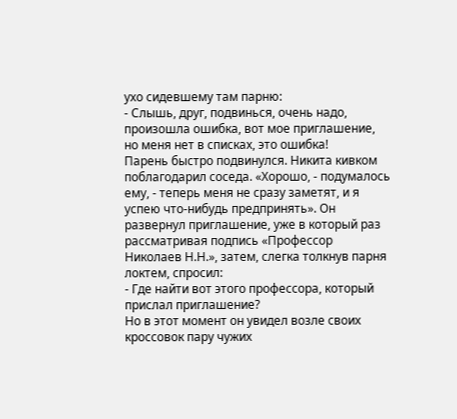ухо сидевшему там парню:
- Слышь, друг, подвинься, очень надо, произошла ошибка, вот мое приглашение, но меня нет в списках, это ошибка!
Парень быстро подвинулся. Никита кивком поблагодарил соседа. «Хорошо, - подумалось ему, - теперь меня не сразу заметят, и я успею что-нибудь предпринять». Он развернул приглашение, уже в который раз рассматривая подпись «Профессор Николаев Н.Н.», затем, слегка толкнув парня локтем, спросил:
- Где найти вот этого профессора, который прислал приглашение?
Но в этот момент он увидел возле своих кроссовок пару чужих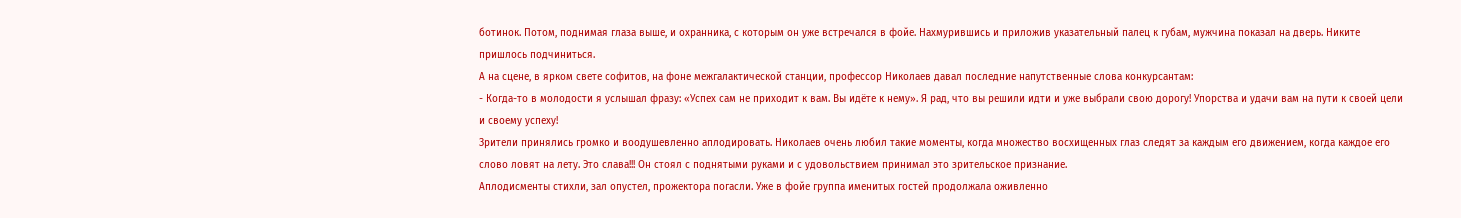ботинок. Потом, поднимая глаза выше, и охранника, с которым он уже встречался в фойе. Нахмурившись и приложив указательный палец к губам, мужчина показал на дверь. Никите пришлось подчиниться.
А на сцене, в ярком свете софитов, на фоне межгалактической станции, профессор Николаев давал последние напутственные слова конкурсантам:
- Когда-то в молодости я услышал фразу: «Успех сам не приходит к вам. Вы идёте к нему». Я рад, что вы решили идти и уже выбрали свою дорогу! Упорства и удачи вам на пути к своей цели и своему успеху!
Зрители принялись громко и воодушевленно аплодировать. Николаев очень любил такие моменты, когда множество восхищенных глаз следят за каждым его движением, когда каждое его слово ловят на лету. Это слава!!! Он стоял с поднятыми руками и с удовольствием принимал это зрительское признание.
Аплодисменты стихли, зал опустел, прожектора погасли. Уже в фойе группа именитых гостей продолжала оживленно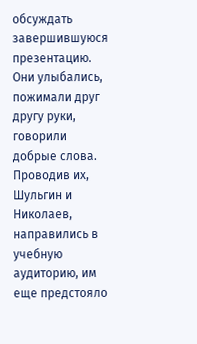обсуждать завершившуюся презентацию. Они улыбались, пожимали друг другу руки, говорили добрые слова. Проводив их, Шульгин и Николаев, направились в учебную аудиторию, им еще предстояло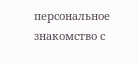персональное знакомство с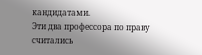кандидатами.
Эти два профессора по праву считались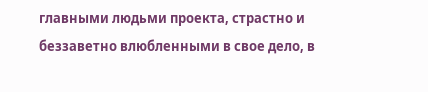главными людьми проекта, страстно и беззаветно влюбленными в свое дело, в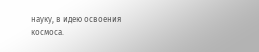науку, в идею освоения космоса.